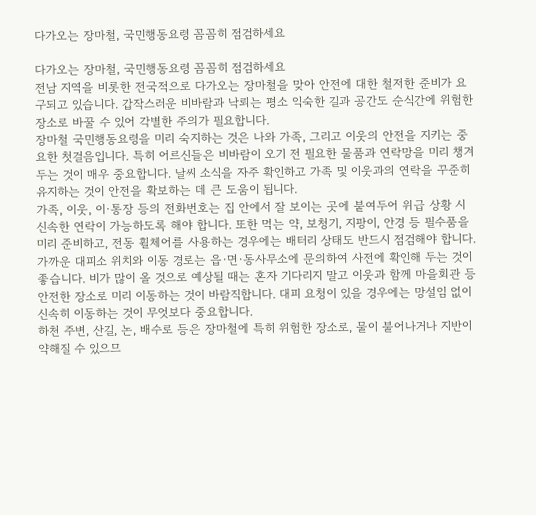다가오는 장마철, 국민행동요령 꼼꼼히 점검하세요

다가오는 장마철, 국민행동요령 꼼꼼히 점검하세요
전남 지역을 비롯한 전국적으로 다가오는 장마철을 맞아 안전에 대한 철저한 준비가 요구되고 있습니다. 갑작스러운 비바람과 낙뢰는 평소 익숙한 길과 공간도 순식간에 위험한 장소로 바꿀 수 있어 각별한 주의가 필요합니다.
장마철 국민행동요령을 미리 숙지하는 것은 나와 가족, 그리고 이웃의 안전을 지키는 중요한 첫걸음입니다. 특히 어르신들은 비바람이 오기 전 필요한 물품과 연락망을 미리 챙겨두는 것이 매우 중요합니다. 날씨 소식을 자주 확인하고 가족 및 이웃과의 연락을 꾸준히 유지하는 것이 안전을 확보하는 데 큰 도움이 됩니다.
가족, 이웃, 이·통장 등의 전화번호는 집 안에서 잘 보이는 곳에 붙여두어 위급 상황 시 신속한 연락이 가능하도록 해야 합니다. 또한 먹는 약, 보청기, 지팡이, 안경 등 필수품을 미리 준비하고, 전동 휠체어를 사용하는 경우에는 배터리 상태도 반드시 점검해야 합니다.
가까운 대피소 위치와 이동 경로는 읍·면·동사무소에 문의하여 사전에 확인해 두는 것이 좋습니다. 비가 많이 올 것으로 예상될 때는 혼자 기다리지 말고 이웃과 함께 마을회관 등 안전한 장소로 미리 이동하는 것이 바람직합니다. 대피 요청이 있을 경우에는 망설임 없이 신속히 이동하는 것이 무엇보다 중요합니다.
하천 주변, 산길, 논, 배수로 등은 장마철에 특히 위험한 장소로, 물이 불어나거나 지반이 약해질 수 있으므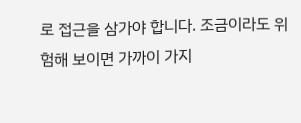로 접근을 삼가야 합니다. 조금이라도 위험해 보이면 가까이 가지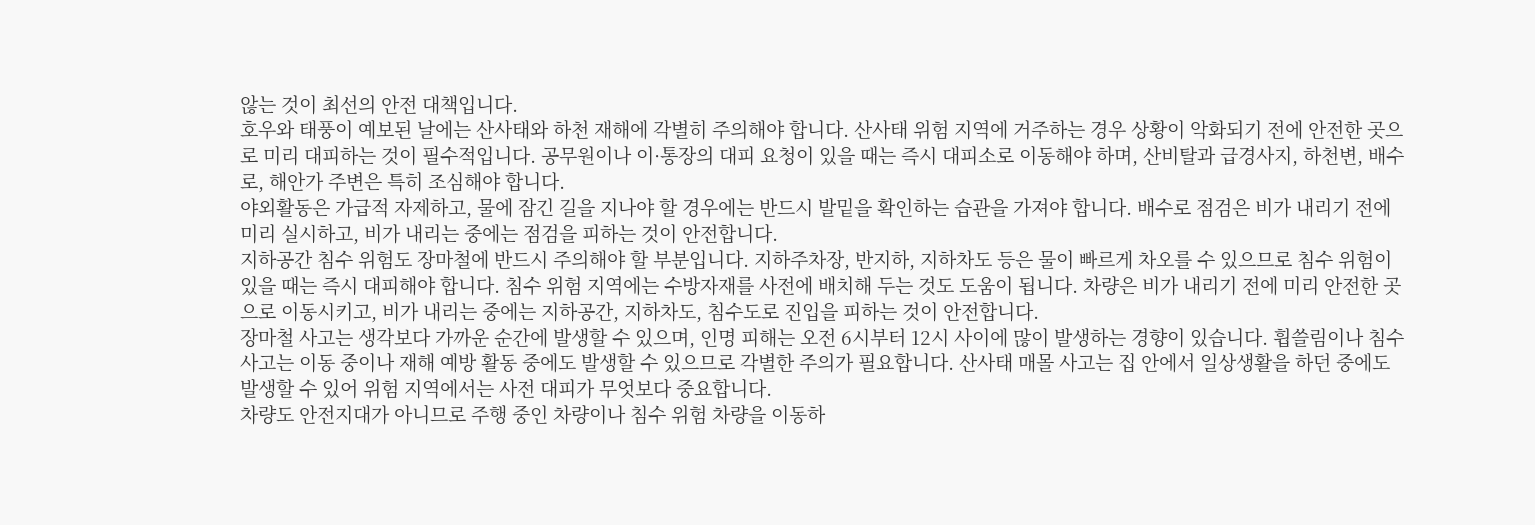않는 것이 최선의 안전 대책입니다.
호우와 태풍이 예보된 날에는 산사태와 하천 재해에 각별히 주의해야 합니다. 산사태 위험 지역에 거주하는 경우 상황이 악화되기 전에 안전한 곳으로 미리 대피하는 것이 필수적입니다. 공무원이나 이·통장의 대피 요청이 있을 때는 즉시 대피소로 이동해야 하며, 산비탈과 급경사지, 하천변, 배수로, 해안가 주변은 특히 조심해야 합니다.
야외활동은 가급적 자제하고, 물에 잠긴 길을 지나야 할 경우에는 반드시 발밑을 확인하는 습관을 가져야 합니다. 배수로 점검은 비가 내리기 전에 미리 실시하고, 비가 내리는 중에는 점검을 피하는 것이 안전합니다.
지하공간 침수 위험도 장마철에 반드시 주의해야 할 부분입니다. 지하주차장, 반지하, 지하차도 등은 물이 빠르게 차오를 수 있으므로 침수 위험이 있을 때는 즉시 대피해야 합니다. 침수 위험 지역에는 수방자재를 사전에 배치해 두는 것도 도움이 됩니다. 차량은 비가 내리기 전에 미리 안전한 곳으로 이동시키고, 비가 내리는 중에는 지하공간, 지하차도, 침수도로 진입을 피하는 것이 안전합니다.
장마철 사고는 생각보다 가까운 순간에 발생할 수 있으며, 인명 피해는 오전 6시부터 12시 사이에 많이 발생하는 경향이 있습니다. 휩쓸림이나 침수 사고는 이동 중이나 재해 예방 활동 중에도 발생할 수 있으므로 각별한 주의가 필요합니다. 산사태 매몰 사고는 집 안에서 일상생활을 하던 중에도 발생할 수 있어 위험 지역에서는 사전 대피가 무엇보다 중요합니다.
차량도 안전지대가 아니므로 주행 중인 차량이나 침수 위험 차량을 이동하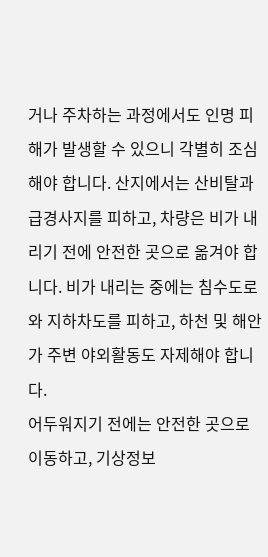거나 주차하는 과정에서도 인명 피해가 발생할 수 있으니 각별히 조심해야 합니다. 산지에서는 산비탈과 급경사지를 피하고, 차량은 비가 내리기 전에 안전한 곳으로 옮겨야 합니다. 비가 내리는 중에는 침수도로와 지하차도를 피하고, 하천 및 해안가 주변 야외활동도 자제해야 합니다.
어두워지기 전에는 안전한 곳으로 이동하고, 기상정보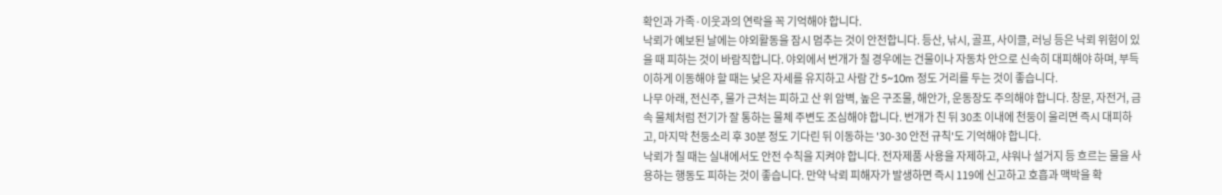확인과 가족·이웃과의 연락을 꼭 기억해야 합니다.
낙뢰가 예보된 날에는 야외활동을 잠시 멈추는 것이 안전합니다. 등산, 낚시, 골프, 사이클, 러닝 등은 낙뢰 위험이 있을 때 피하는 것이 바람직합니다. 야외에서 번개가 칠 경우에는 건물이나 자동차 안으로 신속히 대피해야 하며, 부득이하게 이동해야 할 때는 낮은 자세를 유지하고 사람 간 5~10m 정도 거리를 두는 것이 좋습니다.
나무 아래, 전신주, 물가 근처는 피하고 산 위 암벽, 높은 구조물, 해안가, 운동장도 주의해야 합니다. 창문, 자전거, 금속 물체처럼 전기가 잘 통하는 물체 주변도 조심해야 합니다. 번개가 친 뒤 30초 이내에 천둥이 울리면 즉시 대피하고, 마지막 천둥소리 후 30분 정도 기다린 뒤 이동하는 '30-30 안전 규칙'도 기억해야 합니다.
낙뢰가 칠 때는 실내에서도 안전 수칙을 지켜야 합니다. 전자제품 사용을 자제하고, 샤워나 설거지 등 흐르는 물을 사용하는 행동도 피하는 것이 좋습니다. 만약 낙뢰 피해자가 발생하면 즉시 119에 신고하고 호흡과 맥박을 확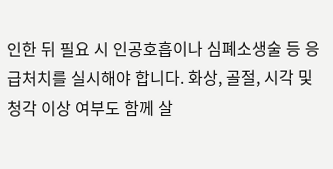인한 뒤 필요 시 인공호흡이나 심폐소생술 등 응급처치를 실시해야 합니다. 화상, 골절, 시각 및 청각 이상 여부도 함께 살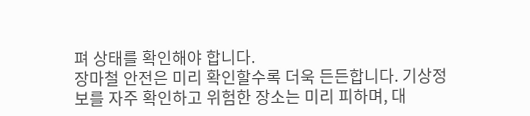펴 상태를 확인해야 합니다.
장마철 안전은 미리 확인할수록 더욱 든든합니다. 기상정보를 자주 확인하고 위험한 장소는 미리 피하며, 대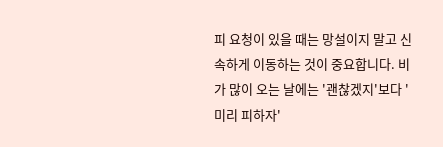피 요청이 있을 때는 망설이지 말고 신속하게 이동하는 것이 중요합니다. 비가 많이 오는 날에는 '괜찮겠지'보다 '미리 피하자'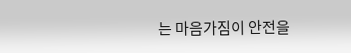는 마음가짐이 안전을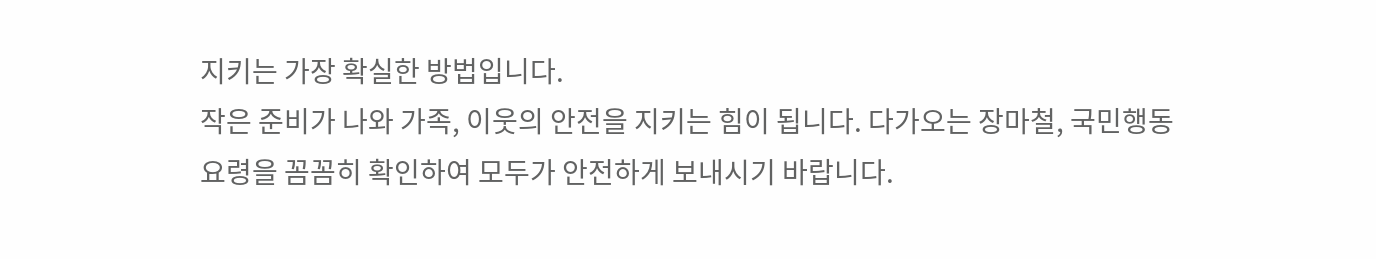지키는 가장 확실한 방법입니다.
작은 준비가 나와 가족, 이웃의 안전을 지키는 힘이 됩니다. 다가오는 장마철, 국민행동요령을 꼼꼼히 확인하여 모두가 안전하게 보내시기 바랍니다.